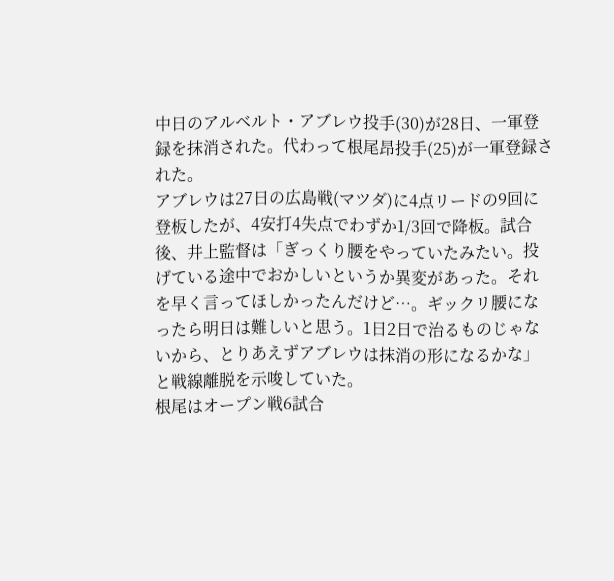中日のアルベルト・アブレウ投手(30)が28日、一軍登録を抹消された。代わって根尾昂投手(25)が一軍登録された。
アブレウは27日の広島戦(マツダ)に4点リードの9回に登板したが、4安打4失点でわずか1/3回で降板。試合後、井上監督は「ぎっくり腰をやっていたみたい。投げている途中でおかしいというか異変があった。それを早く言ってほしかったんだけど…。ギックリ腰になったら明日は難しいと思う。1日2日で治るものじゃないから、とりあえずアブレウは抹消の形になるかな」と戦線離脱を示唆していた。
根尾はオープン戦6試合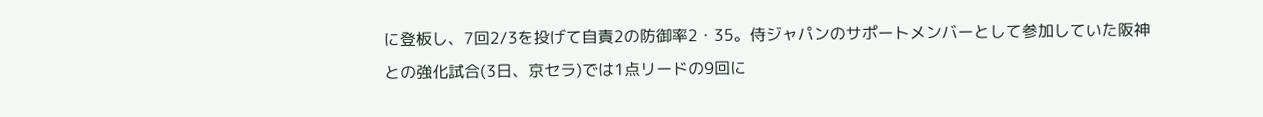に登板し、7回2/3を投げて自責2の防御率2・35。侍ジャパンのサポートメンバーとして参加していた阪神との強化試合(3日、京セラ)では1点リードの9回に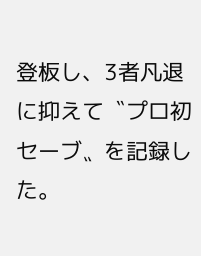登板し、3者凡退に抑えて〝プロ初セーブ〟を記録した。